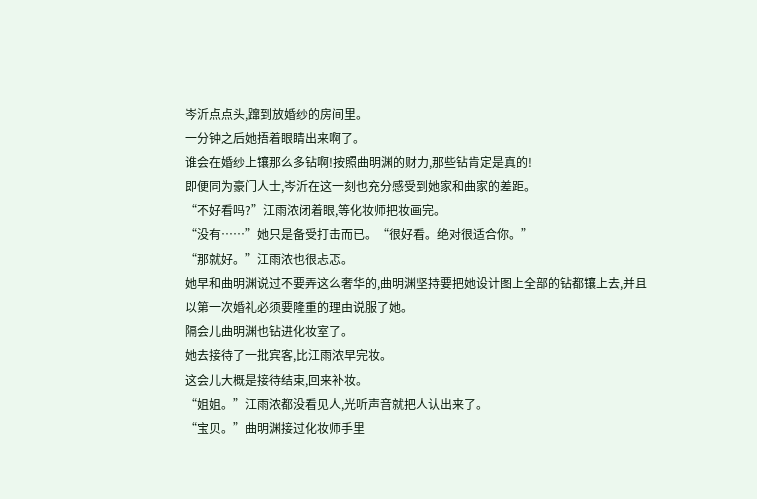岑沂点点头,蹿到放婚纱的房间里。
一分钟之后她捂着眼睛出来啊了。
谁会在婚纱上镶那么多钻啊!按照曲明渊的财力,那些钻肯定是真的!
即便同为豪门人士,岑沂在这一刻也充分感受到她家和曲家的差距。
“不好看吗?”江雨浓闭着眼,等化妆师把妆画完。
“没有……”她只是备受打击而已。“很好看。绝对很适合你。”
“那就好。”江雨浓也很忐忑。
她早和曲明渊说过不要弄这么奢华的,曲明渊坚持要把她设计图上全部的钻都镶上去,并且以第一次婚礼必须要隆重的理由说服了她。
隔会儿曲明渊也钻进化妆室了。
她去接待了一批宾客,比江雨浓早完妆。
这会儿大概是接待结束,回来补妆。
“姐姐。”江雨浓都没看见人,光听声音就把人认出来了。
“宝贝。”曲明渊接过化妆师手里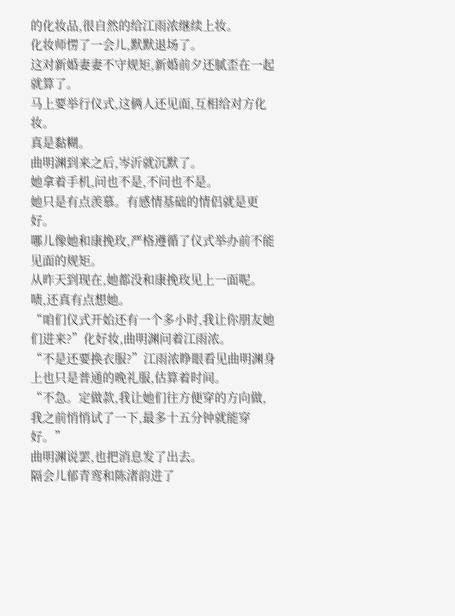的化妆品,很自然的给江雨浓继续上妆。
化妆师愣了一会儿,默默退场了。
这对新婚妻妻不守规矩,新婚前夕还腻歪在一起就算了。
马上要举行仪式,这俩人还见面,互相给对方化妆。
真是黏糊。
曲明渊到来之后,岑沂就沉默了。
她拿着手机,问也不是,不问也不是。
她只是有点羡慕。有感情基础的情侣就是更好。
哪儿像她和康挽玫,严格遵循了仪式举办前不能见面的规矩。
从昨天到现在,她都没和康挽玫见上一面呢。啧,还真有点想她。
“咱们仪式开始还有一个多小时,我让你朋友她们进来?”化好妆,曲明渊问着江雨浓。
“不是还要换衣服?”江雨浓睁眼看见曲明渊身上也只是普通的晚礼服,估算着时间。
“不急。定做款,我让她们往方便穿的方向做,我之前悄悄试了一下,最多十五分钟就能穿好。”
曲明渊说罢,也把消息发了出去。
隔会儿郁青鸾和陈渚韵进了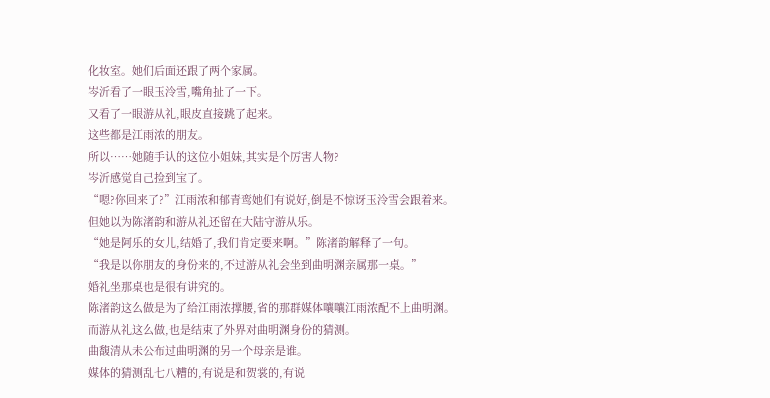化妆室。她们后面还跟了两个家属。
岑沂看了一眼玉泠雪,嘴角扯了一下。
又看了一眼游从礼,眼皮直接跳了起来。
这些都是江雨浓的朋友。
所以……她随手认的这位小姐妹,其实是个厉害人物?
岑沂感觉自己捡到宝了。
“嗯?你回来了?”江雨浓和郁青鸾她们有说好,倒是不惊讶玉泠雪会跟着来。
但她以为陈渚韵和游从礼还留在大陆守游从乐。
“她是阿乐的女儿,结婚了,我们肯定要来啊。”陈渚韵解释了一句。
“我是以你朋友的身份来的,不过游从礼会坐到曲明渊亲属那一桌。”
婚礼坐那桌也是很有讲究的。
陈渚韵这么做是为了给江雨浓撑腰,省的那群媒体嚷嚷江雨浓配不上曲明渊。
而游从礼这么做,也是结束了外界对曲明渊身份的猜测。
曲馥清从未公布过曲明渊的另一个母亲是谁。
媒体的猜测乱七八糟的,有说是和贺裳的,有说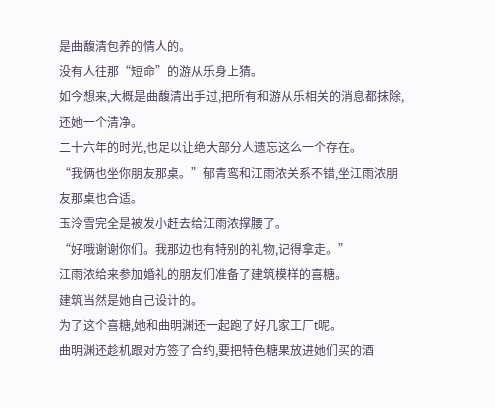是曲馥清包养的情人的。
没有人往那“短命”的游从乐身上猜。
如今想来,大概是曲馥清出手过,把所有和游从乐相关的消息都抹除,还她一个清净。
二十六年的时光,也足以让绝大部分人遗忘这么一个存在。
“我俩也坐你朋友那桌。”郁青鸾和江雨浓关系不错,坐江雨浓朋友那桌也合适。
玉泠雪完全是被发小赶去给江雨浓撑腰了。
“好哦谢谢你们。我那边也有特别的礼物,记得拿走。”
江雨浓给来参加婚礼的朋友们准备了建筑模样的喜糖。
建筑当然是她自己设计的。
为了这个喜糖,她和曲明渊还一起跑了好几家工厂t呢。
曲明渊还趁机跟对方签了合约,要把特色糖果放进她们买的酒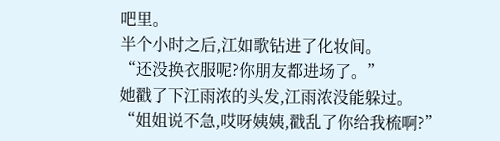吧里。
半个小时之后,江如歌钻进了化妆间。
“还没换衣服呢?你朋友都进场了。”
她戳了下江雨浓的头发,江雨浓没能躲过。
“姐姐说不急,哎呀姨姨,戳乱了你给我梳啊?”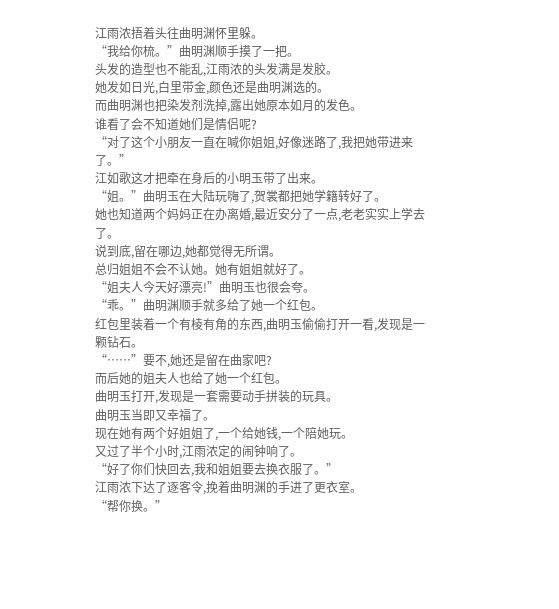江雨浓捂着头往曲明渊怀里躲。
“我给你梳。”曲明渊顺手摸了一把。
头发的造型也不能乱,江雨浓的头发满是发胶。
她发如日光,白里带金,颜色还是曲明渊选的。
而曲明渊也把染发剂洗掉,露出她原本如月的发色。
谁看了会不知道她们是情侣呢?
“对了这个小朋友一直在喊你姐姐,好像迷路了,我把她带进来了。”
江如歌这才把牵在身后的小明玉带了出来。
“姐。”曲明玉在大陆玩嗨了,贺裳都把她学籍转好了。
她也知道两个妈妈正在办离婚,最近安分了一点,老老实实上学去了。
说到底,留在哪边,她都觉得无所谓。
总归姐姐不会不认她。她有姐姐就好了。
“姐夫人今天好漂亮!”曲明玉也很会夸。
“乖。”曲明渊顺手就多给了她一个红包。
红包里装着一个有棱有角的东西,曲明玉偷偷打开一看,发现是一颗钻石。
“……”要不,她还是留在曲家吧?
而后她的姐夫人也给了她一个红包。
曲明玉打开,发现是一套需要动手拼装的玩具。
曲明玉当即又幸福了。
现在她有两个好姐姐了,一个给她钱,一个陪她玩。
又过了半个小时,江雨浓定的闹钟响了。
“好了你们快回去,我和姐姐要去换衣服了。”
江雨浓下达了逐客令,挽着曲明渊的手进了更衣室。
“帮你换。”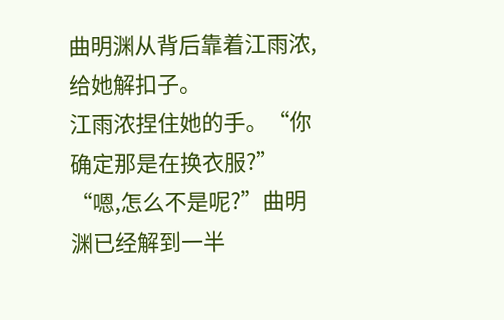曲明渊从背后靠着江雨浓,给她解扣子。
江雨浓捏住她的手。“你确定那是在换衣服?”
“嗯,怎么不是呢?”曲明渊已经解到一半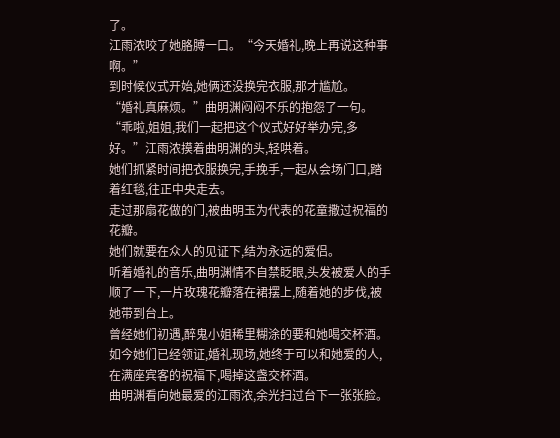了。
江雨浓咬了她胳膊一口。“今天婚礼,晚上再说这种事啊。”
到时候仪式开始,她俩还没换完衣服,那才尴尬。
“婚礼真麻烦。”曲明渊闷闷不乐的抱怨了一句。
“乖啦,姐姐,我们一起把这个仪式好好举办完,多好。”江雨浓摸着曲明渊的头,轻哄着。
她们抓紧时间把衣服换完,手挽手,一起从会场门口,踏着红毯,往正中央走去。
走过那扇花做的门,被曲明玉为代表的花童撒过祝福的花瓣。
她们就要在众人的见证下,结为永远的爱侣。
听着婚礼的音乐,曲明渊情不自禁眨眼,头发被爱人的手顺了一下,一片玫瑰花瓣落在裙摆上,随着她的步伐,被她带到台上。
曾经她们初遇,醉鬼小姐稀里糊涂的要和她喝交杯酒。
如今她们已经领证,婚礼现场,她终于可以和她爱的人,在满座宾客的祝福下,喝掉这盏交杯酒。
曲明渊看向她最爱的江雨浓,余光扫过台下一张张脸。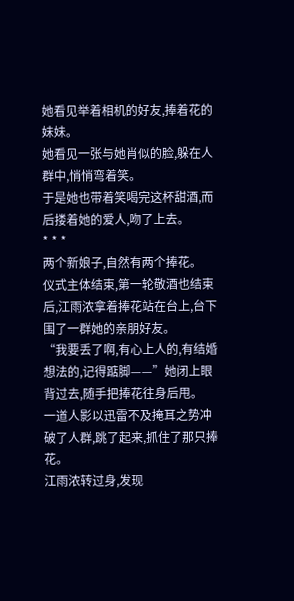她看见举着相机的好友,捧着花的妹妹。
她看见一张与她肖似的脸,躲在人群中,悄悄弯着笑。
于是她也带着笑喝完这杯甜酒,而后搂着她的爱人,吻了上去。
* * *
两个新娘子,自然有两个捧花。
仪式主体结束,第一轮敬酒也结束后,江雨浓拿着捧花站在台上,台下围了一群她的亲朋好友。
“我要丢了啊,有心上人的,有结婚想法的,记得踮脚——”她闭上眼背过去,随手把捧花往身后甩。
一道人影以迅雷不及掩耳之势冲破了人群,跳了起来,抓住了那只捧花。
江雨浓转过身,发现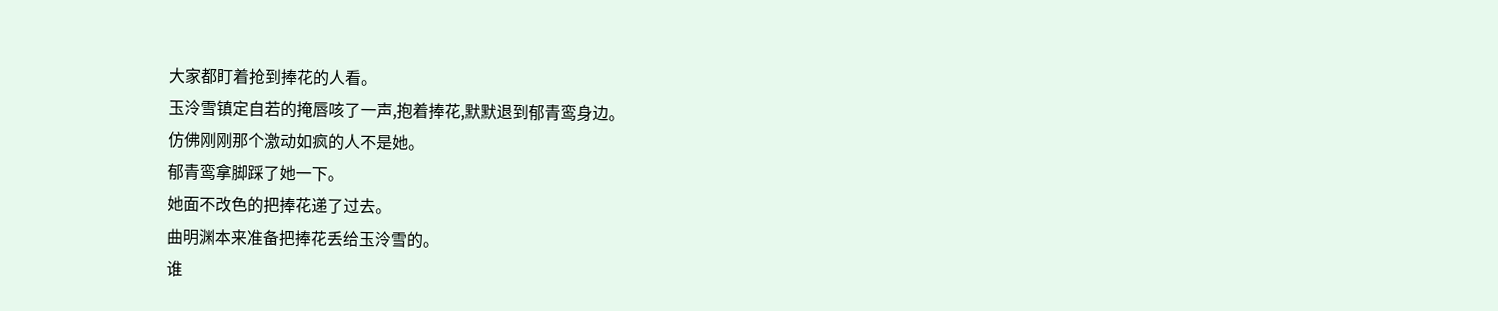大家都盯着抢到捧花的人看。
玉泠雪镇定自若的掩唇咳了一声,抱着捧花,默默退到郁青鸾身边。
仿佛刚刚那个激动如疯的人不是她。
郁青鸾拿脚踩了她一下。
她面不改色的把捧花递了过去。
曲明渊本来准备把捧花丢给玉泠雪的。
谁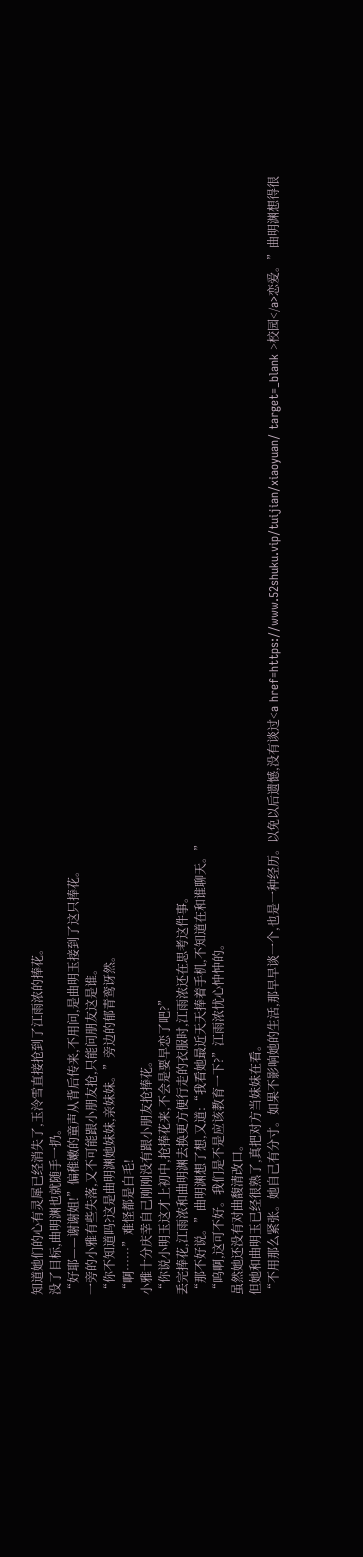知道她们的心有灵犀已经消失了,玉泠雪直接抢到了江雨浓的捧花。
没了目标,曲明渊也就随手一扔。
“好耶——谢谢姐!”偏稚嫩的童声从背后传来,不用问,是曲明玉接到了这只捧花。
一旁的小雅有些失落,又不可能跟小朋友抢,只能问朋友这是谁。
“你不知道吗?这是曲明渊她妹妹,亲妹妹。”旁边的郁青鸾讶然。
“啊……”难怪都是白毛!
小雅十分庆幸自己刚刚没有跟小朋友抢捧花。
“你说小明玉这才上初中,抢捧花来,不会是要早恋了吧?”
丢完捧花,江雨浓和曲明渊去换更方便行走的衣服时,江雨浓还在思考这件事。
“那不好说。”曲明渊想了想,又道:“我看她最近天天捧着手机,不知道在和谁聊天。”
“呜啊,这可不好。我们是不是应该教育一下?”江雨浓忧心忡忡的。
虽然她还没有对曲馥清改口。
但她和曲明玉已经很熟了,真把对方当妹妹在看。
“不用那么紧张。她自己有分寸。如果不影响她的生活,那早早谈一个,也是一种经历。以免以后遗憾,没有谈过<a href=https://www.52shuku.vip/tuijian/xiaoyuan/ target=_blank >校园</a>恋爱。”曲明渊想得很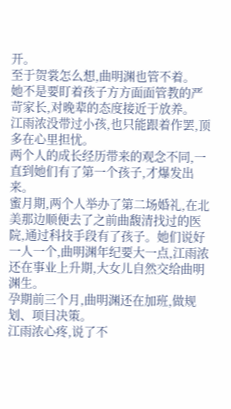开。
至于贺裳怎么想,曲明渊也管不着。
她不是要盯着孩子方方面面管教的严苛家长,对晚辈的态度接近于放养。
江雨浓没带过小孩,也只能跟着作罢,顶多在心里担忧。
两个人的成长经历带来的观念不同,一直到她们有了第一个孩子,才爆发出来。
蜜月期,两个人举办了第二场婚礼,在北美那边顺便去了之前曲馥清找过的医院,通过科技手段有了孩子。她们说好一人一个,曲明渊年纪要大一点,江雨浓还在事业上升期,大女儿自然交给曲明渊生。
孕期前三个月,曲明渊还在加班,做规划、项目决策。
江雨浓心疼,说了不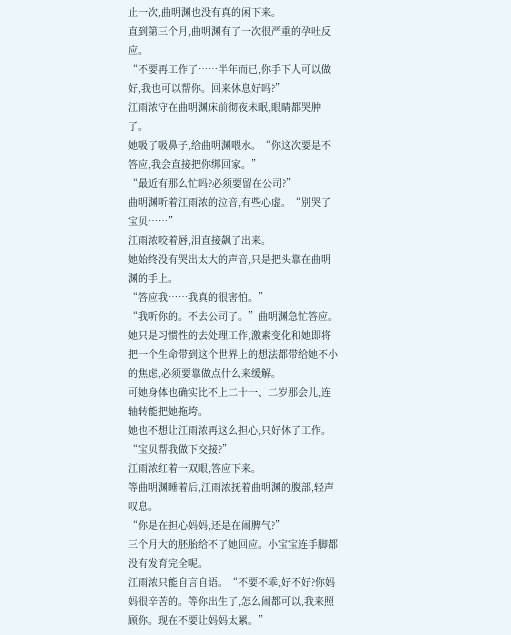止一次,曲明渊也没有真的闲下来。
直到第三个月,曲明渊有了一次很严重的孕吐反应。
“不要再工作了……半年而已,你手下人可以做好,我也可以帮你。回来休息好吗?”
江雨浓守在曲明渊床前彻夜未眠,眼睛都哭肿了。
她吸了吸鼻子,给曲明渊喂水。“你这次要是不答应,我会直接把你绑回家。”
“最近有那么忙吗?必须要留在公司?”
曲明渊听着江雨浓的泣音,有些心虚。“别哭了宝贝……”
江雨浓咬着唇,泪直接飙了出来。
她始终没有哭出太大的声音,只是把头靠在曲明渊的手上。
“答应我……我真的很害怕。”
“我听你的。不去公司了。”曲明渊急忙答应。
她只是习惯性的去处理工作,激素变化和她即将把一个生命带到这个世界上的想法都带给她不小的焦虑,必须要靠做点什么来缓解。
可她身体也确实比不上二十一、二岁那会儿,连轴转能把她拖垮。
她也不想让江雨浓再这么担心,只好休了工作。
“宝贝帮我做下交接?”
江雨浓红着一双眼,答应下来。
等曲明渊睡着后,江雨浓抚着曲明渊的腹部,轻声叹息。
“你是在担心妈妈,还是在闹脾气?”
三个月大的胚胎给不了她回应。小宝宝连手脚都没有发育完全呢。
江雨浓只能自言自语。“不要不乖,好不好?你妈妈很辛苦的。等你出生了,怎么闹都可以,我来照顾你。现在不要让妈妈太累。”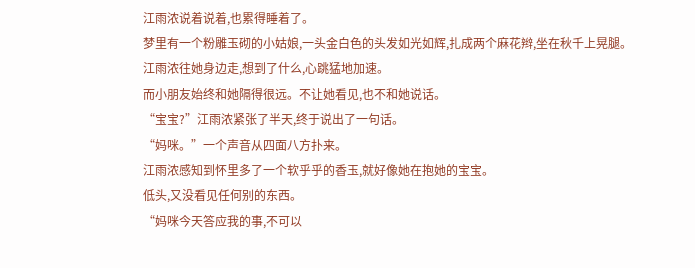江雨浓说着说着,也累得睡着了。
梦里有一个粉雕玉砌的小姑娘,一头金白色的头发如光如辉,扎成两个麻花辫,坐在秋千上晃腿。
江雨浓往她身边走,想到了什么,心跳猛地加速。
而小朋友始终和她隔得很远。不让她看见,也不和她说话。
“宝宝?”江雨浓紧张了半天,终于说出了一句话。
“妈咪。”一个声音从四面八方扑来。
江雨浓感知到怀里多了一个软乎乎的香玉,就好像她在抱她的宝宝。
低头,又没看见任何别的东西。
“妈咪今天答应我的事,不可以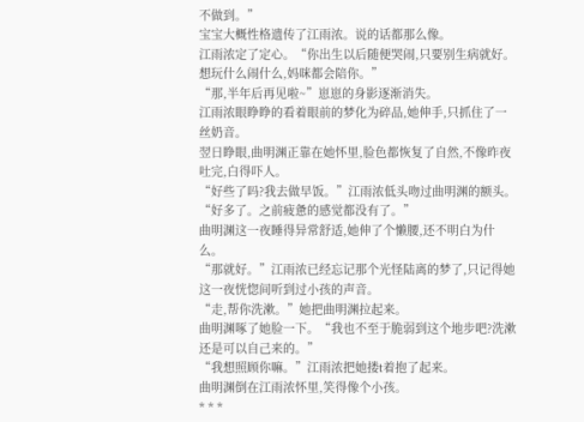不做到。”
宝宝大概性格遗传了江雨浓。说的话都那么像。
江雨浓定了定心。“你出生以后随便哭闹,只要别生病就好。想玩什么闹什么,妈咪都会陪你。”
“那,半年后再见啦~”崽崽的身影逐渐消失。
江雨浓眼睁睁的看着眼前的梦化为碎品,她伸手,只抓住了一丝奶音。
翌日睁眼,曲明渊正靠在她怀里,脸色都恢复了自然,不像昨夜吐完,白得吓人。
“好些了吗?我去做早饭。”江雨浓低头吻过曲明渊的额头。
“好多了。之前疲惫的感觉都没有了。”
曲明渊这一夜睡得异常舒适,她伸了个懒腰,还不明白为什么。
“那就好。”江雨浓已经忘记那个光怪陆离的梦了,只记得她这一夜恍惚间听到过小孩的声音。
“走,帮你洗漱。”她把曲明渊拉起来。
曲明渊啄了她脸一下。“我也不至于脆弱到这个地步吧?洗漱还是可以自己来的。”
“我想照顾你嘛。”江雨浓把她搂t着抱了起来。
曲明渊倒在江雨浓怀里,笑得像个小孩。
* * *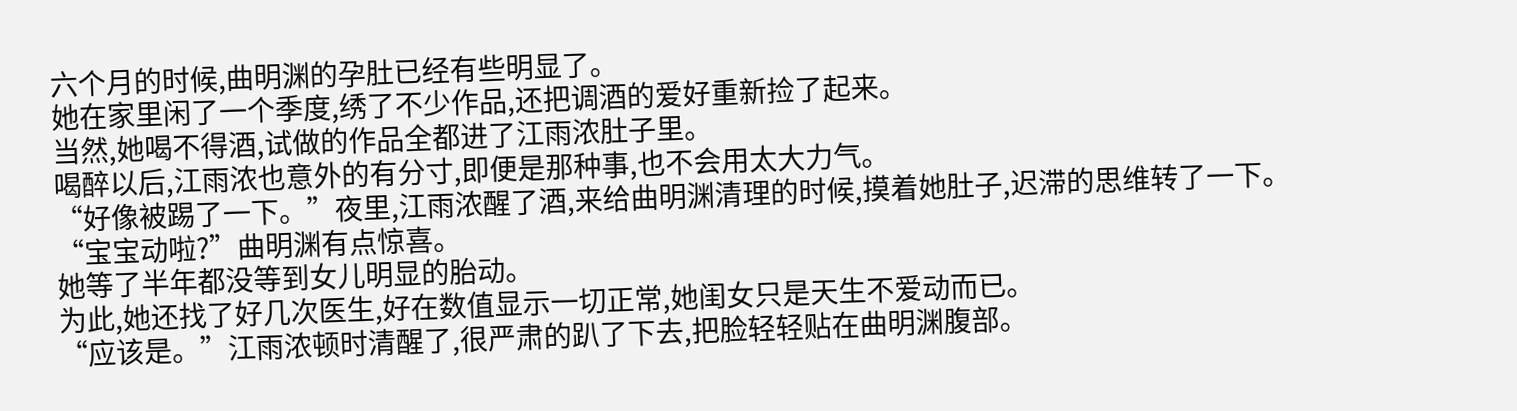六个月的时候,曲明渊的孕肚已经有些明显了。
她在家里闲了一个季度,绣了不少作品,还把调酒的爱好重新捡了起来。
当然,她喝不得酒,试做的作品全都进了江雨浓肚子里。
喝醉以后,江雨浓也意外的有分寸,即便是那种事,也不会用太大力气。
“好像被踢了一下。”夜里,江雨浓醒了酒,来给曲明渊清理的时候,摸着她肚子,迟滞的思维转了一下。
“宝宝动啦?”曲明渊有点惊喜。
她等了半年都没等到女儿明显的胎动。
为此,她还找了好几次医生,好在数值显示一切正常,她闺女只是天生不爱动而已。
“应该是。”江雨浓顿时清醒了,很严肃的趴了下去,把脸轻轻贴在曲明渊腹部。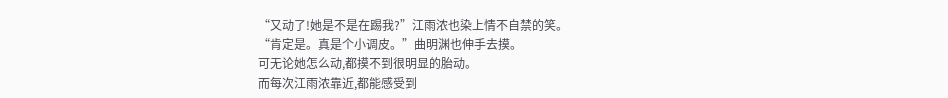“又动了!她是不是在踢我?”江雨浓也染上情不自禁的笑。
“肯定是。真是个小调皮。”曲明渊也伸手去摸。
可无论她怎么动,都摸不到很明显的胎动。
而每次江雨浓靠近,都能感受到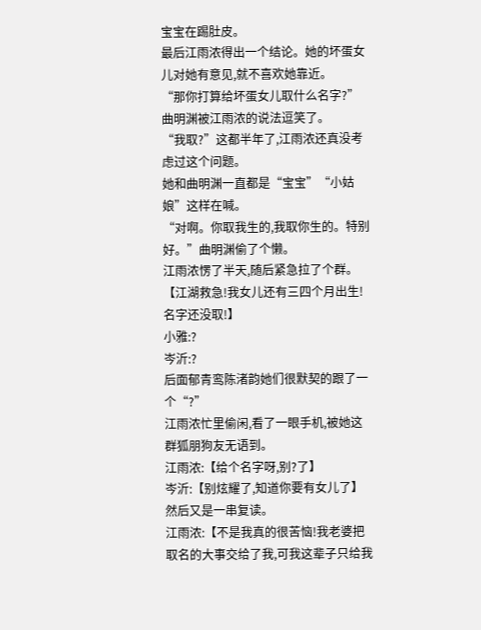宝宝在踢肚皮。
最后江雨浓得出一个结论。她的坏蛋女儿对她有意见,就不喜欢她靠近。
“那你打算给坏蛋女儿取什么名字?”曲明渊被江雨浓的说法逗笑了。
“我取?”这都半年了,江雨浓还真没考虑过这个问题。
她和曲明渊一直都是“宝宝”“小姑娘”这样在喊。
“对啊。你取我生的,我取你生的。特别好。”曲明渊偷了个懒。
江雨浓愣了半天,随后紧急拉了个群。
【江湖救急!我女儿还有三四个月出生!名字还没取!】
小雅:?
岑沂:?
后面郁青鸾陈渚韵她们很默契的跟了一个“?”
江雨浓忙里偷闲,看了一眼手机,被她这群狐朋狗友无语到。
江雨浓:【给个名字呀,别?了】
岑沂:【别炫耀了,知道你要有女儿了】
然后又是一串复读。
江雨浓:【不是我真的很苦恼!我老婆把取名的大事交给了我,可我这辈子只给我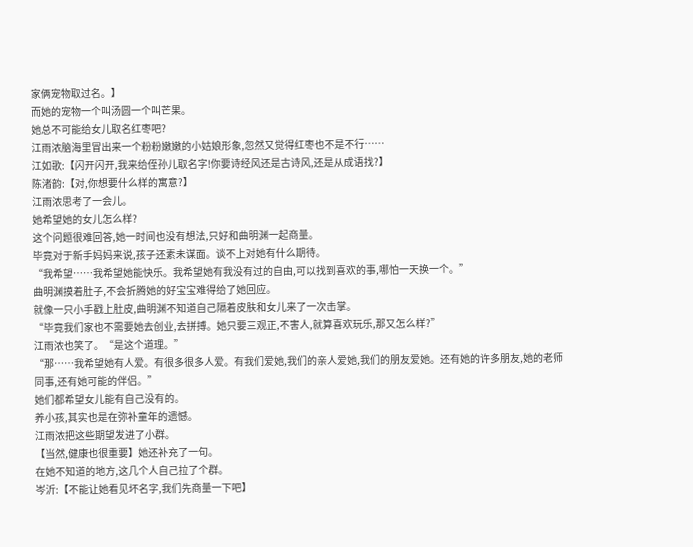家俩宠物取过名。】
而她的宠物一个叫汤圆一个叫芒果。
她总不可能给女儿取名红枣吧?
江雨浓脑海里冒出来一个粉粉嫩嫩的小姑娘形象,忽然又觉得红枣也不是不行……
江如歌:【闪开闪开,我来给侄孙儿取名字!你要诗经风还是古诗风,还是从成语找?】
陈渚韵:【对,你想要什么样的寓意?】
江雨浓思考了一会儿。
她希望她的女儿怎么样?
这个问题很难回答,她一时间也没有想法,只好和曲明渊一起商量。
毕竟对于新手妈妈来说,孩子还素未谋面。谈不上对她有什么期待。
“我希望……我希望她能快乐。我希望她有我没有过的自由,可以找到喜欢的事,哪怕一天换一个。”
曲明渊摸着肚子,不会折腾她的好宝宝难得给了她回应。
就像一只小手戳上肚皮,曲明渊不知道自己隔着皮肤和女儿来了一次击掌。
“毕竟我们家也不需要她去创业,去拼搏。她只要三观正,不害人,就算喜欢玩乐,那又怎么样?”
江雨浓也笑了。“是这个道理。”
“那……我希望她有人爱。有很多很多人爱。有我们爱她,我们的亲人爱她,我们的朋友爱她。还有她的许多朋友,她的老师同事,还有她可能的伴侣。”
她们都希望女儿能有自己没有的。
养小孩,其实也是在弥补童年的遗憾。
江雨浓把这些期望发进了小群。
【当然,健康也很重要】她还补充了一句。
在她不知道的地方,这几个人自己拉了个群。
岑沂:【不能让她看见坏名字,我们先商量一下吧】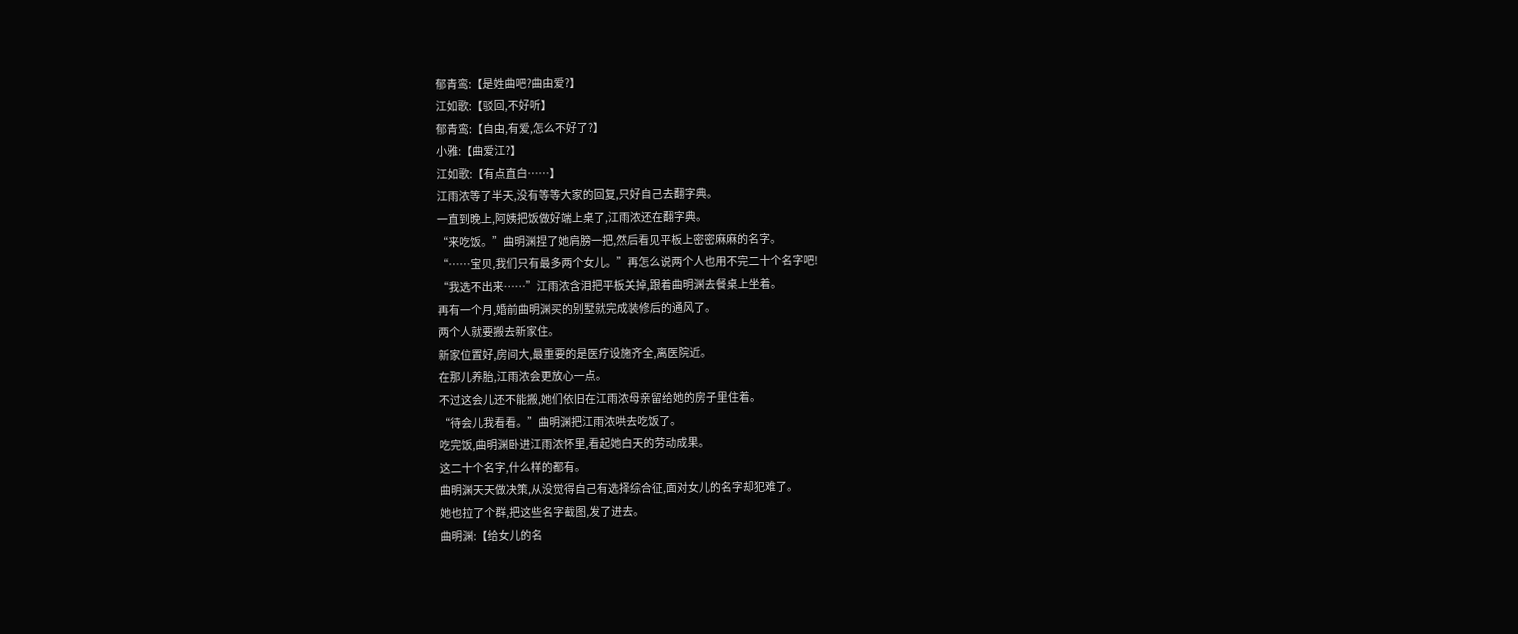郁青鸾:【是姓曲吧?曲由爱?】
江如歌:【驳回,不好听】
郁青鸾:【自由,有爱,怎么不好了?】
小雅:【曲爱江?】
江如歌:【有点直白……】
江雨浓等了半天,没有等等大家的回复,只好自己去翻字典。
一直到晚上,阿姨把饭做好端上桌了,江雨浓还在翻字典。
“来吃饭。”曲明渊捏了她肩膀一把,然后看见平板上密密麻麻的名字。
“……宝贝,我们只有最多两个女儿。”再怎么说两个人也用不完二十个名字吧!
“我选不出来……”江雨浓含泪把平板关掉,跟着曲明渊去餐桌上坐着。
再有一个月,婚前曲明渊买的别墅就完成装修后的通风了。
两个人就要搬去新家住。
新家位置好,房间大,最重要的是医疗设施齐全,离医院近。
在那儿养胎,江雨浓会更放心一点。
不过这会儿还不能搬,她们依旧在江雨浓母亲留给她的房子里住着。
“待会儿我看看。”曲明渊把江雨浓哄去吃饭了。
吃完饭,曲明渊卧进江雨浓怀里,看起她白天的劳动成果。
这二十个名字,什么样的都有。
曲明渊天天做决策,从没觉得自己有选择综合征,面对女儿的名字却犯难了。
她也拉了个群,把这些名字截图,发了进去。
曲明渊:【给女儿的名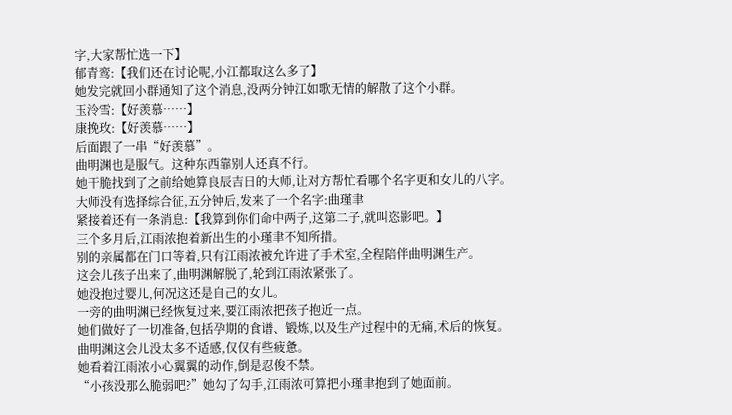字,大家帮忙选一下】
郁青鸾:【我们还在讨论呢,小江都取这么多了】
她发完就回小群通知了这个消息,没两分钟江如歌无情的解散了这个小群。
玉泠雪:【好羡慕……】
康挽玫:【好羡慕……】
后面跟了一串“好羡慕”。
曲明渊也是服气。这种东西靠别人还真不行。
她干脆找到了之前给她算良辰吉日的大师,让对方帮忙看哪个名字更和女儿的八字。
大师没有选择综合征,五分钟后,发来了一个名字:曲瑾聿
紧接着还有一条消息:【我算到你们命中两子,这第二子,就叫恣影吧。】
三个多月后,江雨浓抱着新出生的小瑾聿不知所措。
别的亲属都在门口等着,只有江雨浓被允许进了手术室,全程陪伴曲明渊生产。
这会儿孩子出来了,曲明渊解脱了,轮到江雨浓紧张了。
她没抱过婴儿,何况这还是自己的女儿。
一旁的曲明渊已经恢复过来,要江雨浓把孩子抱近一点。
她们做好了一切准备,包括孕期的食谱、锻炼,以及生产过程中的无痛,术后的恢复。
曲明渊这会儿没太多不适感,仅仅有些疲惫。
她看着江雨浓小心翼翼的动作,倒是忍俊不禁。
“小孩没那么脆弱吧?”她勾了勾手,江雨浓可算把小瑾聿抱到了她面前。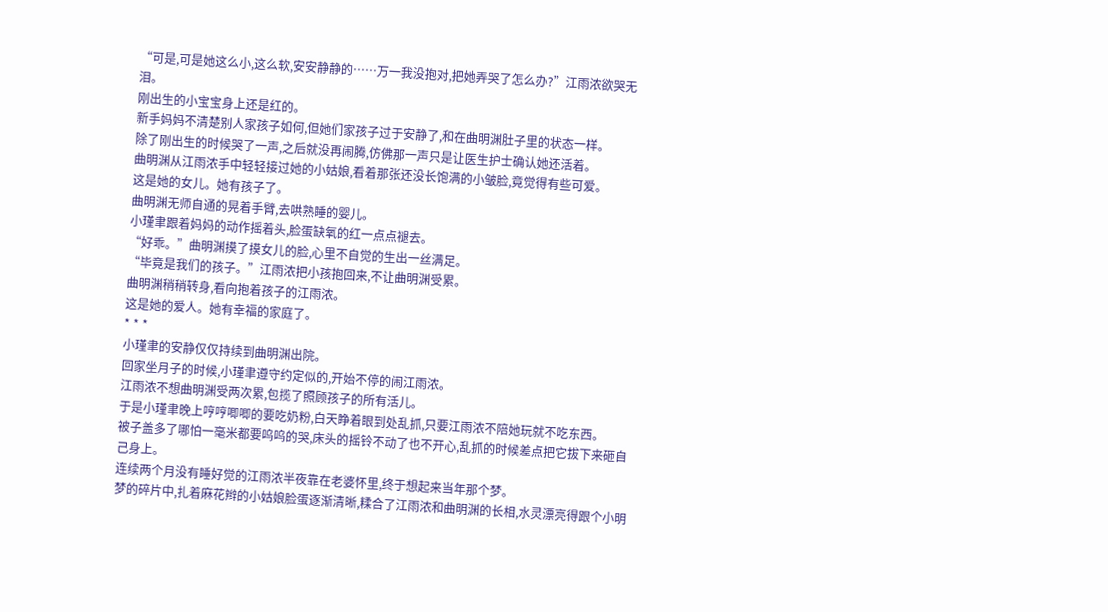“可是,可是她这么小,这么软,安安静静的……万一我没抱对,把她弄哭了怎么办?”江雨浓欲哭无泪。
刚出生的小宝宝身上还是红的。
新手妈妈不清楚别人家孩子如何,但她们家孩子过于安静了,和在曲明渊肚子里的状态一样。
除了刚出生的时候哭了一声,之后就没再闹腾,仿佛那一声只是让医生护士确认她还活着。
曲明渊从江雨浓手中轻轻接过她的小姑娘,看着那张还没长饱满的小皱脸,竟觉得有些可爱。
这是她的女儿。她有孩子了。
曲明渊无师自通的晃着手臂,去哄熟睡的婴儿。
小瑾聿跟着妈妈的动作摇着头,脸蛋缺氧的红一点点褪去。
“好乖。”曲明渊摸了摸女儿的脸,心里不自觉的生出一丝满足。
“毕竟是我们的孩子。”江雨浓把小孩抱回来,不让曲明渊受累。
曲明渊稍稍转身,看向抱着孩子的江雨浓。
这是她的爱人。她有幸福的家庭了。
* * *
小瑾聿的安静仅仅持续到曲明渊出院。
回家坐月子的时候,小瑾聿遵守约定似的,开始不停的闹江雨浓。
江雨浓不想曲明渊受两次累,包揽了照顾孩子的所有活儿。
于是小瑾聿晚上哼哼唧唧的要吃奶粉,白天睁着眼到处乱抓,只要江雨浓不陪她玩就不吃东西。
被子盖多了哪怕一毫米都要呜呜的哭,床头的摇铃不动了也不开心,乱抓的时候差点把它拔下来砸自己身上。
连续两个月没有睡好觉的江雨浓半夜靠在老婆怀里,终于想起来当年那个梦。
梦的碎片中,扎着麻花辫的小姑娘脸蛋逐渐清晰,糅合了江雨浓和曲明渊的长相,水灵漂亮得跟个小明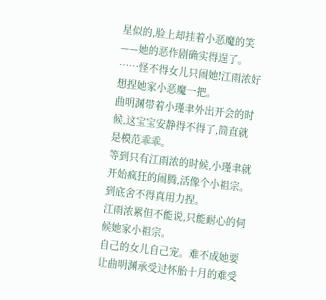星似的,脸上却挂着小恶魔的笑——她的恶作剧确实得逞了。
……怪不得女儿只闹她!江雨浓好想捏她家小恶魔一把。
曲明渊带着小瑾聿外出开会的时候,这宝宝安静得不得了,简直就是模范乖乖。
等到只有江雨浓的时候,小瑾聿就开始疯狂的闹腾,活像个小祖宗。
到底舍不得真用力捏。
江雨浓累但不能说,只能耐心的伺候她家小祖宗。
自己的女儿自己宠。难不成她要让曲明渊承受过怀胎十月的难受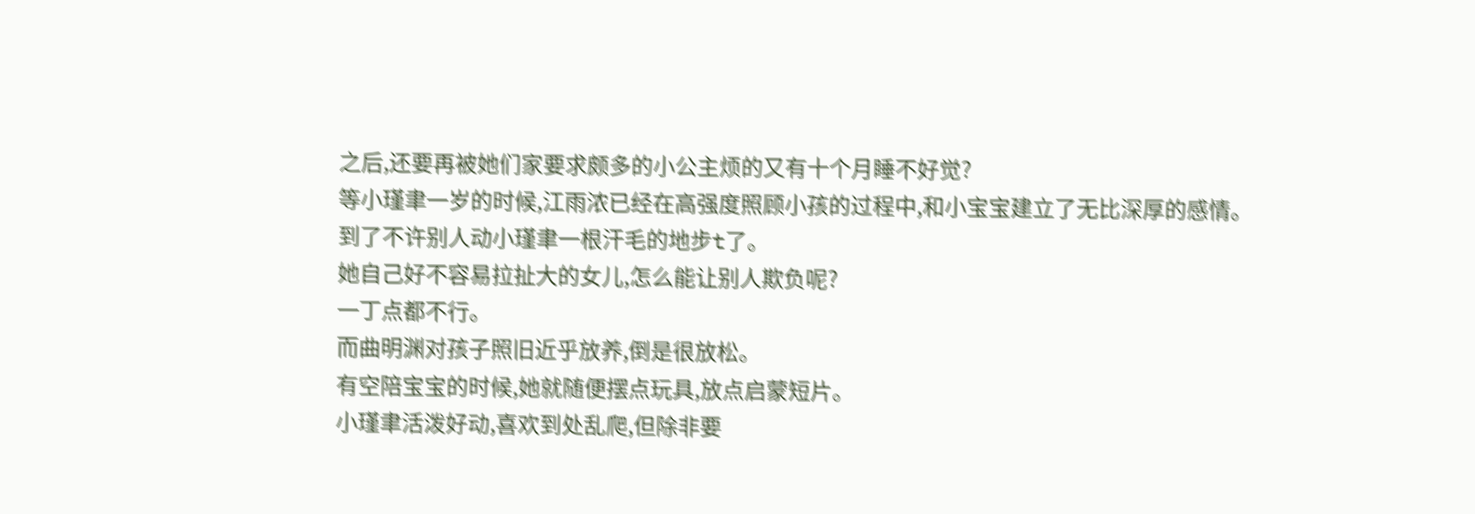之后,还要再被她们家要求颇多的小公主烦的又有十个月睡不好觉?
等小瑾聿一岁的时候,江雨浓已经在高强度照顾小孩的过程中,和小宝宝建立了无比深厚的感情。
到了不许别人动小瑾聿一根汗毛的地步t了。
她自己好不容易拉扯大的女儿,怎么能让别人欺负呢?
一丁点都不行。
而曲明渊对孩子照旧近乎放养,倒是很放松。
有空陪宝宝的时候,她就随便摆点玩具,放点启蒙短片。
小瑾聿活泼好动,喜欢到处乱爬,但除非要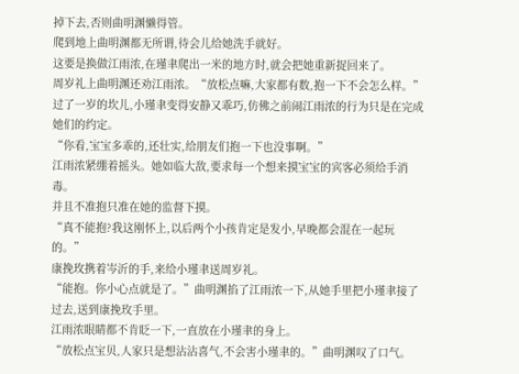掉下去,否则曲明渊懒得管。
爬到地上曲明渊都无所谓,待会儿给她洗手就好。
这要是换做江雨浓,在瑾聿爬出一米的地方时,就会把她重新捉回来了。
周岁礼上曲明渊还劝江雨浓。“放松点嘛,大家都有数,抱一下不会怎么样。”
过了一岁的坎儿,小瑾聿变得安静又乖巧,仿佛之前闹江雨浓的行为只是在完成她们的约定。
“你看,宝宝多乖的,还壮实,给朋友们抱一下也没事啊。”
江雨浓紧绷着摇头。她如临大敌,要求每一个想来摸宝宝的宾客必须给手消毒。
并且不准抱只准在她的监督下摸。
“真不能抱?我这刚怀上,以后两个小孩肯定是发小,早晚都会混在一起玩的。”
康挽玫携着岑沂的手,来给小瑾聿送周岁礼。
“能抱。你小心点就是了。”曲明渊掐了江雨浓一下,从她手里把小瑾聿接了过去,送到康挽玫手里。
江雨浓眼睛都不肯眨一下,一直放在小瑾聿的身上。
“放松点宝贝,人家只是想沾沾喜气,不会害小瑾聿的。”曲明渊叹了口气。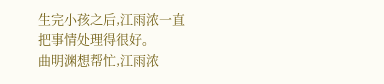生完小孩之后,江雨浓一直把事情处理得很好。
曲明渊想帮忙,江雨浓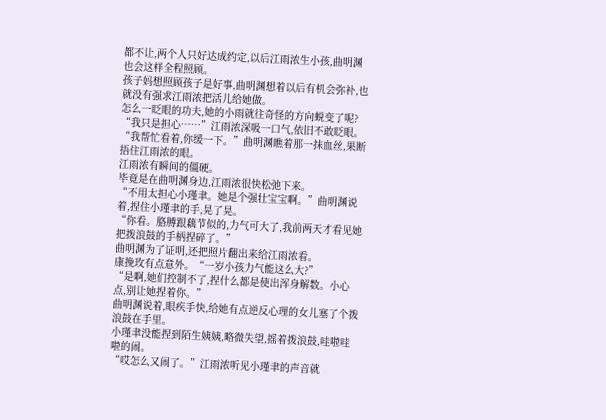都不让,两个人只好达成约定,以后江雨浓生小孩,曲明渊也会这样全程照顾。
孩子妈想照顾孩子是好事,曲明渊想着以后有机会弥补,也就没有强求江雨浓把活儿给她做。
怎么一眨眼的功夫,她的小雨就往奇怪的方向蜕变了呢?
“我只是担心……”江雨浓深吸一口气,依旧不敢眨眼。
“我帮忙看着,你缓一下。”曲明渊瞧着那一抹血丝,果断捂住江雨浓的眼。
江雨浓有瞬间的僵硬。
毕竟是在曲明渊身边,江雨浓很快松弛下来。
“不用太担心小瑾聿。她是个强壮宝宝啊。”曲明渊说着,捏住小瑾聿的手,晃了晃。
“你看。胳膊跟藕节似的,力气可大了,我前两天才看见她把拨浪鼓的手柄捏碎了。”
曲明渊为了证明,还把照片翻出来给江雨浓看。
康挽玫有点意外。“一岁小孩力气能这么大?”
“是啊,她们控制不了,捏什么都是使出浑身解数。小心点,别让她捏着你。”
曲明渊说着,眼疾手快,给她有点逆反心理的女儿塞了个拨浪鼓在手里。
小瑾聿没能捏到陌生姨姨,略微失望,摇着拨浪鼓,哇啦哇啦的闹。
“哎怎么又闹了。”江雨浓听见小瑾聿的声音就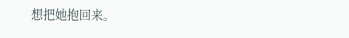想把她抱回来。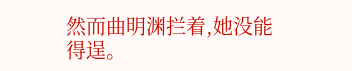然而曲明渊拦着,她没能得逞。